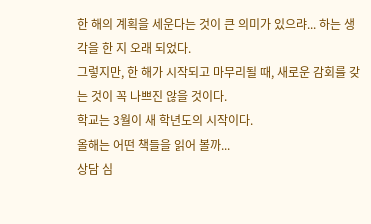한 해의 계획을 세운다는 것이 큰 의미가 있으랴... 하는 생각을 한 지 오래 되었다.
그렇지만, 한 해가 시작되고 마무리될 때, 새로운 감회를 갖는 것이 꼭 나쁘진 않을 것이다.
학교는 3월이 새 학년도의 시작이다.
올해는 어떤 책들을 읽어 볼까...
상담 심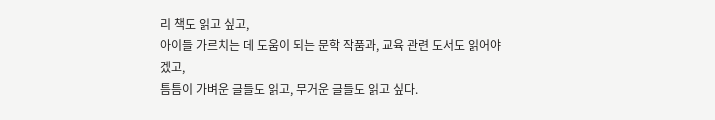리 책도 읽고 싶고,
아이들 가르치는 데 도움이 되는 문학 작품과, 교육 관련 도서도 읽어야 겠고,
틈틈이 가벼운 글들도 읽고, 무거운 글들도 읽고 싶다.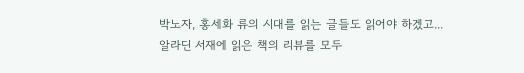박노자, 홍세화 류의 시대를 읽는 글들도 읽어야 하겠고...
알라딘 서재에 읽은 책의 리뷰를 모두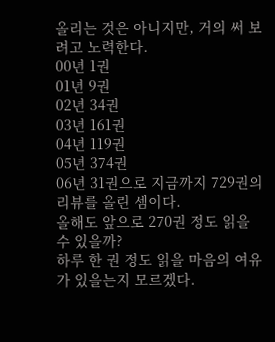올리는 것은 아니지만, 거의 써 보려고 노력한다.
00년 1권
01년 9권
02년 34권
03년 161권
04년 119권
05년 374권
06년 31권으로 지금까지 729권의 리뷰를 올린 셈이다.
올해도 앞으로 270권 정도 읽을 수 있을까?
하루 한 권 정도 읽을 마음의 여유가 있을는지 모르겠다.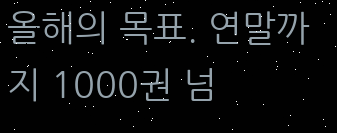올해의 목표. 연말까지 1000권 넘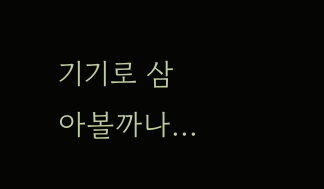기기로 삼아볼까나...